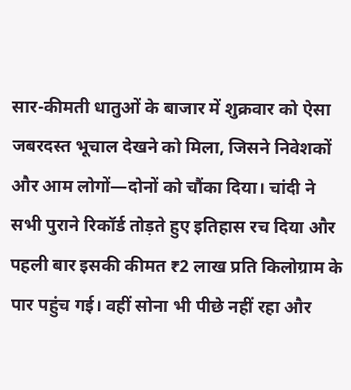सार-कीमती धातुओं के बाजार में शुक्रवार को ऐसा जबरदस्त भूचाल देखने को मिला, जिसने निवेशकों और आम लोगों—दोनों को चौंका दिया। चांदी ने सभी पुराने रिकॉर्ड तोड़ते हुए इतिहास रच दिया और पहली बार इसकी कीमत ₹2 लाख प्रति किलोग्राम के पार पहुंच गई। वहीं सोना भी पीछे नहीं रहा और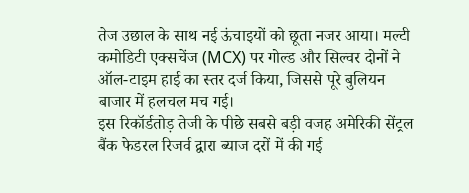तेज उछाल के साथ नई ऊंचाइयों को छूता नजर आया। मल्टी कमोडिटी एक्सचेंज (MCX) पर गोल्ड और सिल्वर दोनों ने ऑल-टाइम हाई का स्तर दर्ज किया, जिससे पूरे बुलियन बाजार में हलचल मच गई।
इस रिकॉर्डतोड़ तेजी के पीछे सबसे बड़ी वजह अमेरिकी सेंट्रल बैंक फेडरल रिजर्व द्वारा ब्याज दरों में की गई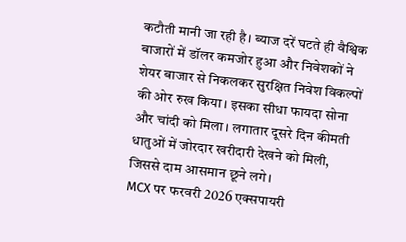कटौती मानी जा रही है। ब्याज दरें घटते ही वैश्विक बाजारों में डॉलर कमजोर हुआ और निवेशकों ने शेयर बाजार से निकलकर सुरक्षित निवेश विकल्पों की ओर रुख किया। इसका सीधा फायदा सोना और चांदी को मिला। लगातार दूसरे दिन कीमती धातुओं में जोरदार खरीदारी देखने को मिली, जिससे दाम आसमान छूने लगे।
MCX पर फरवरी 2026 एक्सपायरी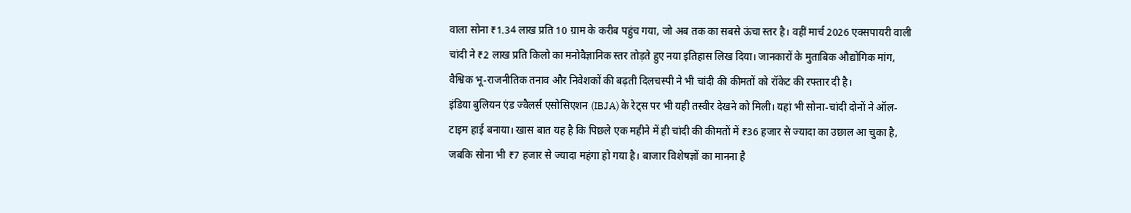वाला सोना ₹1.34 लाख प्रति 10 ग्राम के करीब पहुंच गया, जो अब तक का सबसे ऊंचा स्तर है। वहीं मार्च 2026 एक्सपायरी वाली चांदी ने ₹2 लाख प्रति किलो का मनोवैज्ञानिक स्तर तोड़ते हुए नया इतिहास लिख दिया। जानकारों के मुताबिक औद्योगिक मांग, वैश्विक भू-राजनीतिक तनाव और निवेशकों की बढ़ती दिलचस्पी ने भी चांदी की कीमतों को रॉकेट की रफ्तार दी है।
इंडिया बुलियन एंड ज्वैलर्स एसोसिएशन (IBJA) के रेट्स पर भी यही तस्वीर देखने को मिली। यहां भी सोना-चांदी दोनों ने ऑल-टाइम हाई बनाया। खास बात यह है कि पिछले एक महीने में ही चांदी की कीमतों में ₹36 हजार से ज्यादा का उछाल आ चुका है, जबकि सोना भी ₹7 हजार से ज्यादा महंगा हो गया है। बाजार विशेषज्ञों का मानना है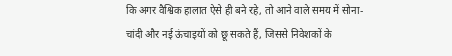कि अगर वैश्विक हालात ऐसे ही बने रहे, तो आने वाले समय में सोना-चांदी और नई ऊंचाइयों को छू सकते हैं, जिससे निवेशकों के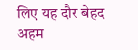लिए यह दौर बेहद अहम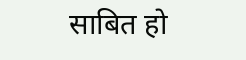साबित हो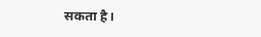सकता है।